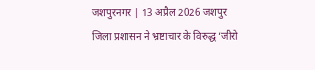जशपुरनगर | 13 अप्रैल 2026 जशपुर जिला प्रशासन ने भ्रष्टाचार के विरुद्ध ‘जीरो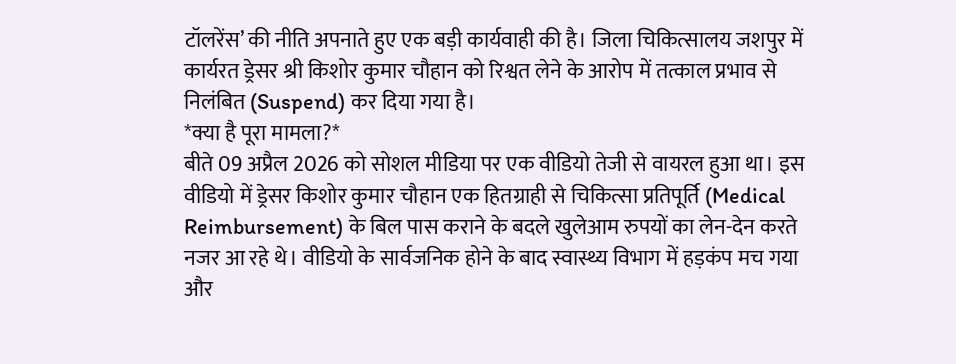टॉलरेंस’ की नीति अपनाते हुए एक बड़ी कार्यवाही की है। जिला चिकित्सालय जशपुर में कार्यरत ड्रेसर श्री किशोर कुमार चौहान को रिश्वत लेने के आरोप में तत्काल प्रभाव से निलंबित (Suspend) कर दिया गया है।
*क्या है पूरा मामला?*
बीते 09 अप्रैल 2026 को सोशल मीडिया पर एक वीडियो तेजी से वायरल हुआ था। इस वीडियो में ड्रेसर किशोर कुमार चौहान एक हितग्राही से चिकित्सा प्रतिपूर्ति (Medical Reimbursement) के बिल पास कराने के बदले खुलेआम रुपयों का लेन-देन करते नजर आ रहे थे। वीडियो के सार्वजनिक होने के बाद स्वास्थ्य विभाग में हड़कंप मच गया और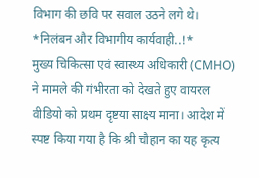विभाग की छवि पर सवाल उठने लगे थे।
*निलंबन और विभागीय कार्यवाही..!*
मुख्य चिकित्सा एवं स्वास्थ्य अधिकारी (CMHO) ने मामले की गंभीरता को देखते हुए वायरल वीडियो को प्रथम दृष्टया साक्ष्य माना। आदेश में स्पष्ट किया गया है कि श्री चौहान का यह कृत्य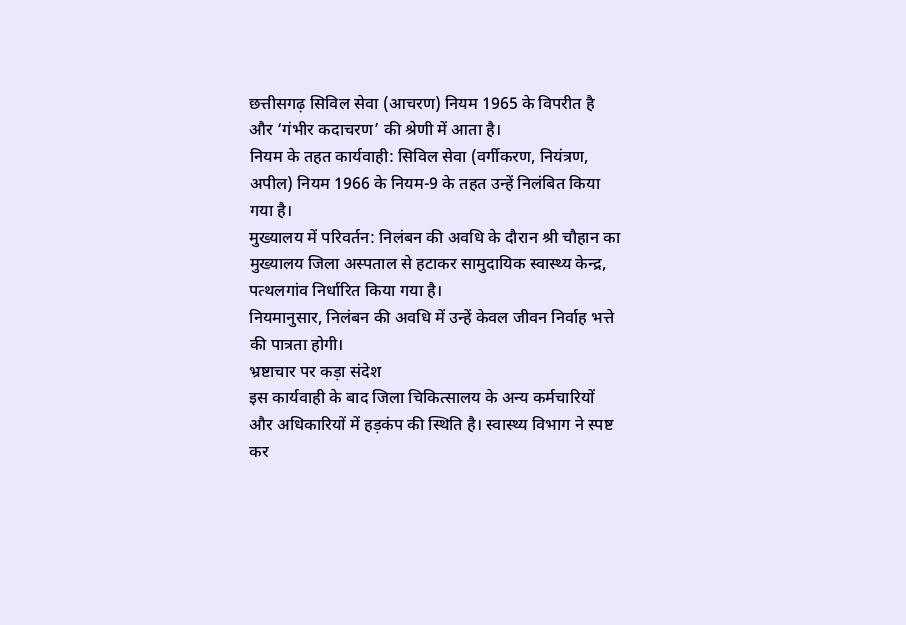छत्तीसगढ़ सिविल सेवा (आचरण) नियम 1965 के विपरीत है और ‘गंभीर कदाचरण’ की श्रेणी में आता है।
नियम के तहत कार्यवाही: सिविल सेवा (वर्गीकरण, नियंत्रण, अपील) नियम 1966 के नियम-9 के तहत उन्हें निलंबित किया गया है।
मुख्यालय में परिवर्तन: निलंबन की अवधि के दौरान श्री चौहान का मुख्यालय जिला अस्पताल से हटाकर सामुदायिक स्वास्थ्य केन्द्र, पत्थलगांव निर्धारित किया गया है।
नियमानुसार, निलंबन की अवधि में उन्हें केवल जीवन निर्वाह भत्ते की पात्रता होगी।
भ्रष्टाचार पर कड़ा संदेश
इस कार्यवाही के बाद जिला चिकित्सालय के अन्य कर्मचारियों और अधिकारियों में हड़कंप की स्थिति है। स्वास्थ्य विभाग ने स्पष्ट कर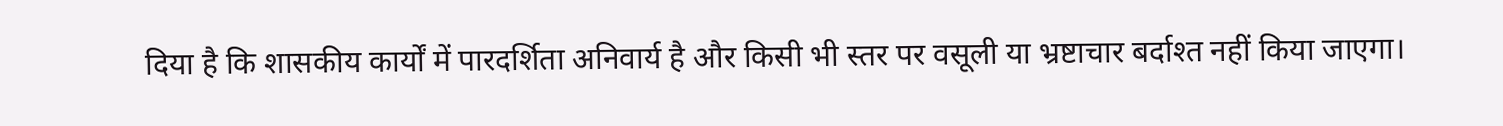दिया है कि शासकीय कार्यों में पारदर्शिता अनिवार्य है और किसी भी स्तर पर वसूली या भ्रष्टाचार बर्दाश्त नहीं किया जाएगा।